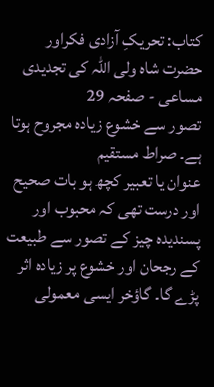کتاب: تحریکِ آزادی فکراور حضرت شاہ ولی اللہ کی تجدیدی مساعی - صفحہ 29
تصور سے خشوع زیادہ مجروح ہوتا ہے۔ صراط مستقیم
عنوان یا تعبیر کچھ ہو بات صحیح اور درست تھی کہ محبوب اور پسندیدہ چیز کے تصور سے طبیعت کے رجحان اور خشوع پر زیادہ اثر پڑے گا۔ گاؤخر ایسی معمولی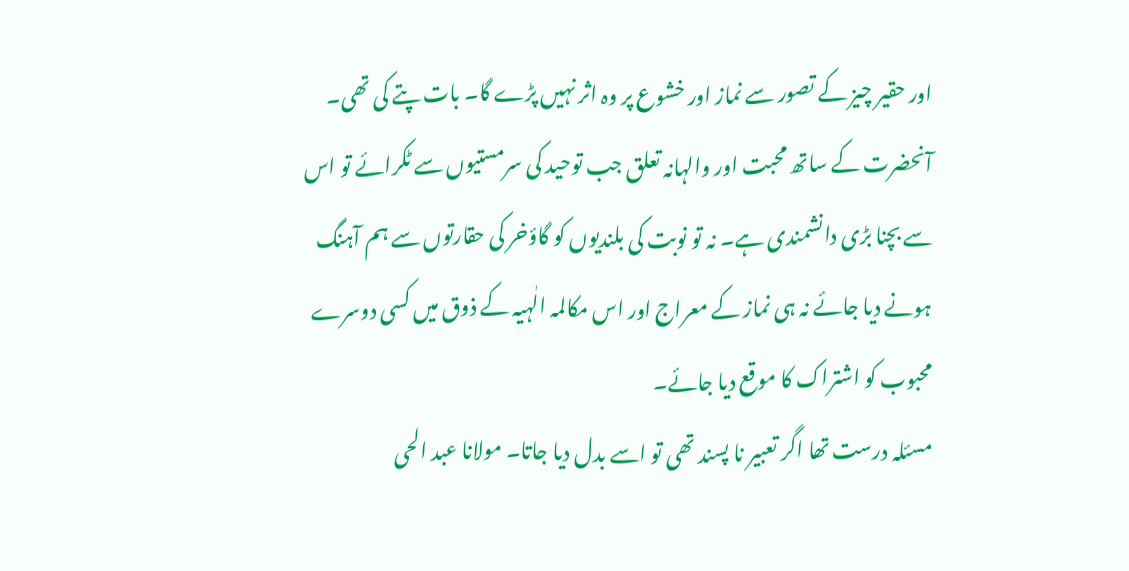اور حقیر چیز کے تصور سے نماز اور خشوع پر وہ اثر نہیں پڑے گا۔ بات پتے کی تھی۔ آنحضرت کے ساتھ محبت اور والہانہ تعلق جب توحید کی سرمستیوں سے ٹکرائے تو اس سے بچنا بڑی دانشمندی ہے۔ نہ تو نوبت کی بلندیوں کو گاؤخر کی حقارتوں سے ہم آہنگ ہونے دیا جائے نہ ہی نماز کے معراج اور اس مکالمہ الٰہیہ کے ذوق میں کسی دوسرے محبوب کو اشتراک کا موقع دیا جائے۔
مسئلہ درست تھا اگر تعبیر نا پسند تھی تو اسے بدل دیا جاتا۔ مولانا عبد الحی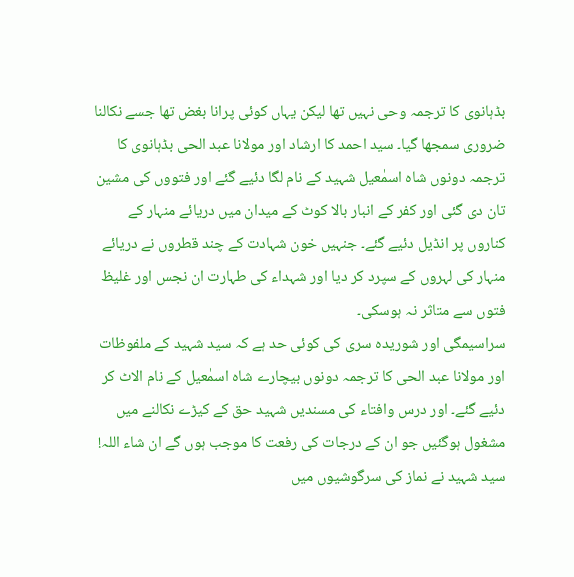بڈہانوی کا ترجمہ وحی نہیں تھا لیکن یہاں کوئی پرانا بغض تھا جسے نکالنا ضروری سمجھا گیا۔ سید احمد کا ارشاد اور مولانا عبد الحی بڈہانوی کا ترجمہ دونوں شاہ اسمٰعیل شہید کے نام لگا دئیے گئے اور فتووں کی مشین تان دی گئی اور کفر کے انبار بالا کوٹ کے میدان میں دریائے منہار کے کناروں پر انڈیل دئیے گئے۔ جنہیں خون شہادت کے چند قطروں نے دریائے منہار کی لہروں کے سپرد کر دیا اور شہداء کی طہارت ان نجس اور غلیظ فتوں سے متاثر نہ ہوسکی۔
سراسیمگی اور شوریدہ سری کی کوئی حد ہے کہ سید شہید کے ملفوظات اور مولانا عبد الحی کا ترجمہ دونوں بیچارے شاہ اسمٰعیل کے نام الاٹ کر دئیے گئے۔ اور درس وافتاء کی مسندیں شہید حق کے کیڑے نکالنے میں مشغول ہوگئیں جو ان کے درجات کی رفعت کا موجب ہوں گے ان شاء اللہ!
سید شہید نے نماز کی سرگوشیوں میں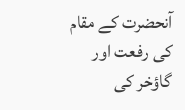آنحضرت کے مقام کی رفعت اور گاؤخر کی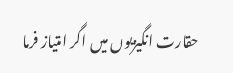حقارت انگیزیوں میں اگر امتیاز فرما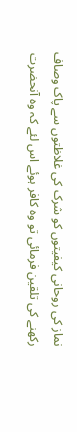نماز کی روحانی کیفیتوں کو شرک کی غلاظتوں سے پاک وصاف رکھنے کی تلقین فرمائی تو وہ کافر ہوئے اس لئے کہ وہ آنحضرت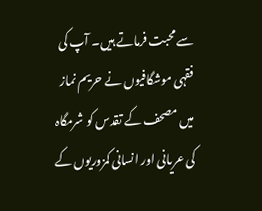سے محبت فرماتے ہیں۔ آپ کی فقہی موشگافیوں نے حریم نماز میں مصحف کے تقدس کو شرمگاہ کی عریانی اور انسانی کمزوریوں کے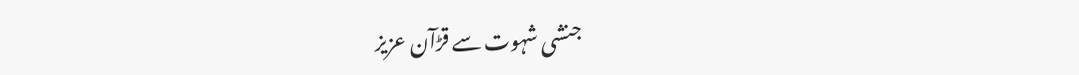جنشی شہوت سے قڑآن عزیز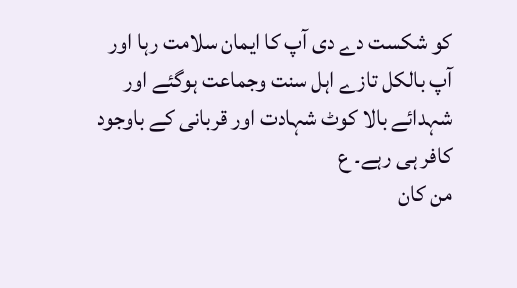کو شکست دے دی آپ کا ایمان سلامت رہا اور آپ بالکل تازے اہل سنت وجماعت ہوگئے اور شہدائے بالا کوٹ شہادت اور قربانی کے باوجود کافر ہی رہے۔ ع
من كان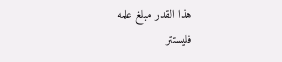هذا القدر مبلغ علمه
فليستتر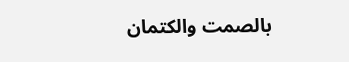بالصمت والكتمان